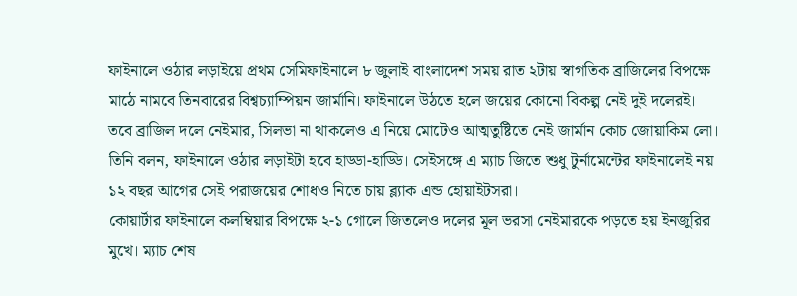ফাইনালে ওঠার লড়াইয়ে প্রথম সেমিফাইনালে ৮ জুলাই বাংলাদেশ সময় রাত ২টায় স্বাগতিক ব্রাজিলের বিপক্ষে মাঠে নামবে তিনবারের বিশ্বচ্যাম্পিয়ন জার্মানি। ফাইনালে উঠতে হলে জয়ের কোনো বিকল্প নেই দুই দলেরই। তবে ব্রাজিল দলে নেইমার, সিলভা না থাকলেও এ নিয়ে মোটেও আত্মতুষ্টিতে নেই জার্মান কোচ জোয়াকিম লো।
তিনি বলন, ফাইনালে ওঠার লড়াইটা হবে হাড্ডা-হাড্ডি। সেইসঙ্গে এ ম্যাচ জিতে শুধু টুর্নামেন্টের ফাইনালেই নয় ১২ বছর আগের সেই পরাজয়ের শোধও নিতে চায় ব্ল্যাক এন্ড হোয়াইটসরা।
কোয়ার্টার ফাইনালে কলম্বিয়ার বিপক্ষে ২-১ গোলে জিতলেও দলের মূল ভরসা নেইমারকে পড়তে হয় ইনজুরির মুখে। ম্যাচ শেষ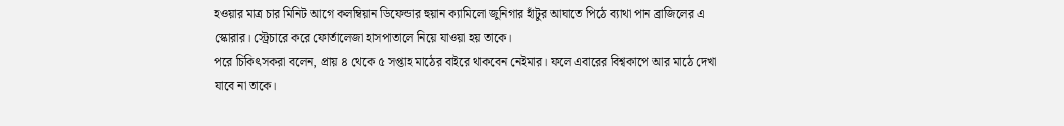হওয়ার মাত্র চার মিনিট আগে কলম্বিয়ান ডিফেন্ডার হুয়ান ক্যামিলো জুনিগার হাঁটুর আঘাতে পিঠে ব্যাথা পান ব্রাজিলের এ স্কোরার। স্ট্রেচারে করে ফোর্তালেজা হাসপাতালে নিয়ে যাওয়া হয় তাকে।
পরে চিকিৎসকরা বলেন, প্রায় ৪ থেকে ৫ সপ্তাহ মাঠের বাইরে থাকবেন নেইমার। ফলে এবারের বিশ্বকাপে আর মাঠে দেখা যাবে না তাকে।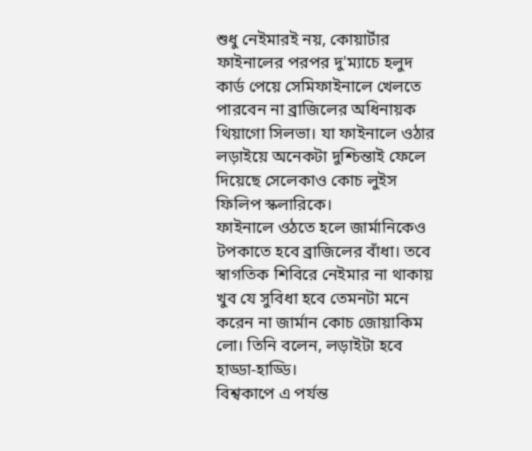শুধু নেইমারই নয়, কোয়ার্টার ফাইনালের পরপর দু'ম্যাচে হলুদ কার্ড পেয়ে সেমিফাইনালে খেলতে পারবেন না ব্রাজিলের অধিনায়ক থিয়াগো সিলভা। যা ফাইনালে ওঠার লড়াইয়ে অনেকটা দুশ্চিন্তাই ফেলে দিয়েছে সেলেকাও কোচ লুইস ফিলিপ স্কলারিকে।
ফাইনালে ওঠতে হলে জার্মানিকেও টপকাতে হবে ব্রাজিলের বাঁধা। তবে স্বাগতিক শিবিরে নেইমার না থাকায় খুব যে সুবিধা হবে তেমনটা মনে করেন না জার্মান কোচ জোয়াকিম লো। তিনি বলেন, লড়াইটা হবে হাড্ডা-হাড্ডি।
বিশ্বকাপে এ পর্যন্ত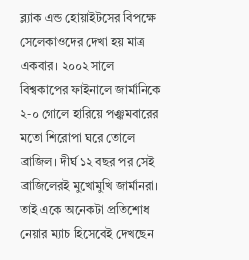ব্ল্যাক এন্ড হোয়াইটসের বিপক্ষে সেলেকাওদের দেখা হয় মাত্র একবার। ২০০২ সালে বিশ্বকাপের ফাইনালে জার্মানিকে ২-০ গোলে হারিয়ে পঞ্ঝমবারের মতো শিরোপা ঘরে তোলে ব্রাজিল। দীর্ঘ ১২ বছর পর সেই ব্রাজিলেরই মুখোমুখি জার্মানরা। তাই একে অনেকটা প্রতিশোধ নেয়ার ম্যাচ হিসেবেই দেখছেন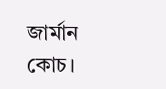জার্মান কোচ।